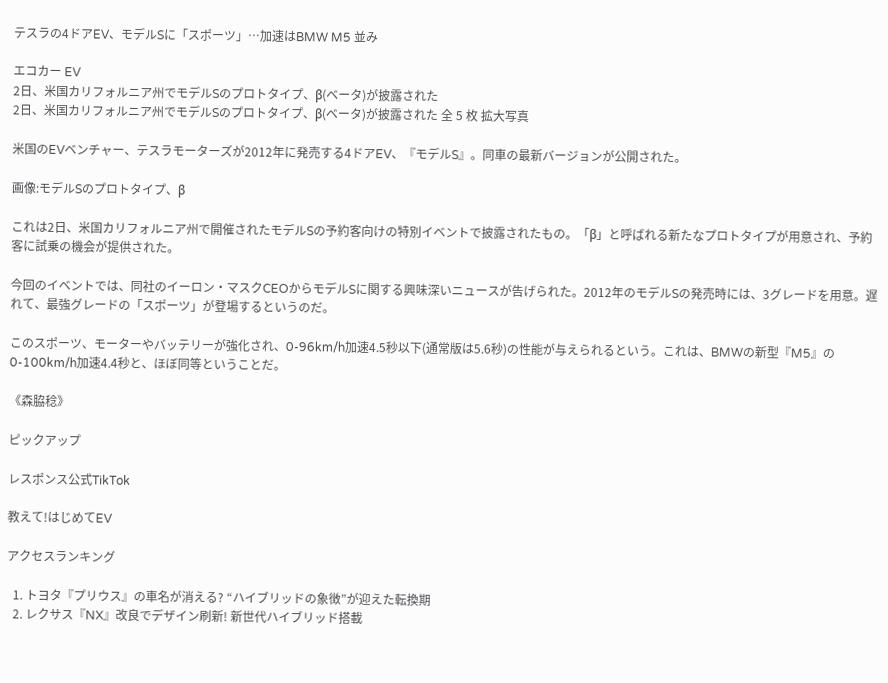テスラの4ドアEV、モデルSに「スポーツ」…加速はBMW M5 並み

エコカー EV
2日、米国カリフォルニア州でモデルSのプロトタイプ、β(ベータ)が披露された
2日、米国カリフォルニア州でモデルSのプロトタイプ、β(ベータ)が披露された 全 5 枚 拡大写真

米国のEVベンチャー、テスラモーターズが2012年に発売する4ドアEV、『モデルS』。同車の最新バージョンが公開された。

画像:モデルSのプロトタイプ、β

これは2日、米国カリフォルニア州で開催されたモデルSの予約客向けの特別イベントで披露されたもの。「β」と呼ばれる新たなプロトタイプが用意され、予約客に試乗の機会が提供された。

今回のイベントでは、同社のイーロン・マスクCEOからモデルSに関する興味深いニュースが告げられた。2012年のモデルSの発売時には、3グレードを用意。遅れて、最強グレードの「スポーツ」が登場するというのだ。

このスポーツ、モーターやバッテリーが強化され、0-96km/h加速4.5秒以下(通常版は5.6秒)の性能が与えられるという。これは、BMWの新型『M5』の0-100km/h加速4.4秒と、ほぼ同等ということだ。

《森脇稔》

ピックアップ

レスポンス公式TikTok

教えて!はじめてEV

アクセスランキング

  1. トヨタ『プリウス』の車名が消える? “ハイブリッドの象徴”が迎えた転換期
  2. レクサス『NX』改良でデザイン刷新! 新世代ハイブリッド搭載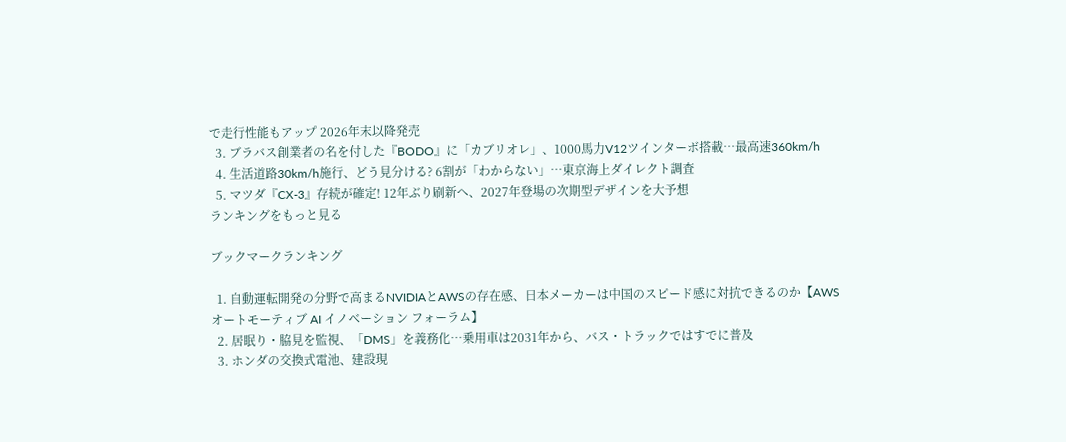で走行性能もアップ 2026年末以降発売
  3. ブラバス創業者の名を付した『BODO』に「カブリオレ」、1000馬力V12ツインターボ搭載…最高速360km/h
  4. 生活道路30km/h施行、どう見分ける? 6割が「わからない」…東京海上ダイレクト調査
  5. マツダ『CX-3』存続が確定! 12年ぶり刷新へ、2027年登場の次期型デザインを大予想
ランキングをもっと見る

ブックマークランキング

  1. 自動運転開発の分野で高まるNVIDIAとAWSの存在感、日本メーカーは中国のスピード感に対抗できるのか【AWS オートモーティブ AI イノベーション フォーラム】
  2. 居眠り・脇見を監視、「DMS」を義務化…乗用車は2031年から、バス・トラックではすでに普及
  3. ホンダの交換式電池、建設現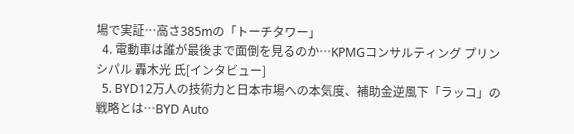場で実証…高さ385mの「トーチタワー」
  4. 電動車は誰が最後まで面倒を見るのか…KPMGコンサルティング プリンシパル 轟木光 氏[インタビュー]
  5. BYD12万人の技術力と日本市場への本気度、補助金逆風下「ラッコ」の戦略とは…BYD Auto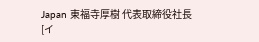Japan 東福寺厚樹 代表取締役社長[イ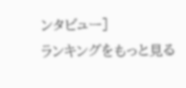ンタビュー]
ランキングをもっと見る